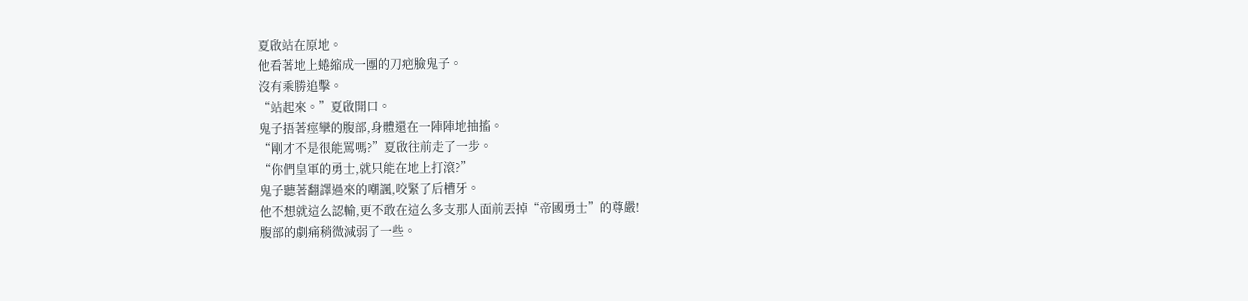夏啟站在原地。
他看著地上蜷縮成一團的刀疤臉鬼子。
沒有乘勝追擊。
“站起來。”夏啟開口。
鬼子捂著痙攣的腹部,身體還在一陣陣地抽搐。
“剛才不是很能罵嗎?”夏啟往前走了一步。
“你們皇軍的勇士,就只能在地上打滾?”
鬼子聽著翻譯過來的嘲諷,咬緊了后槽牙。
他不想就這么認輸,更不敢在這么多支那人面前丟掉“帝國勇士”的尊嚴!
腹部的劇痛稍微減弱了一些。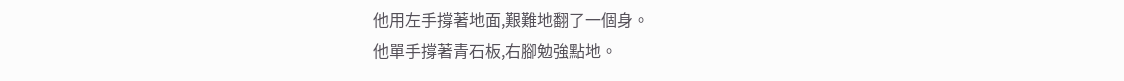他用左手撐著地面,艱難地翻了一個身。
他單手撐著青石板,右腳勉強點地。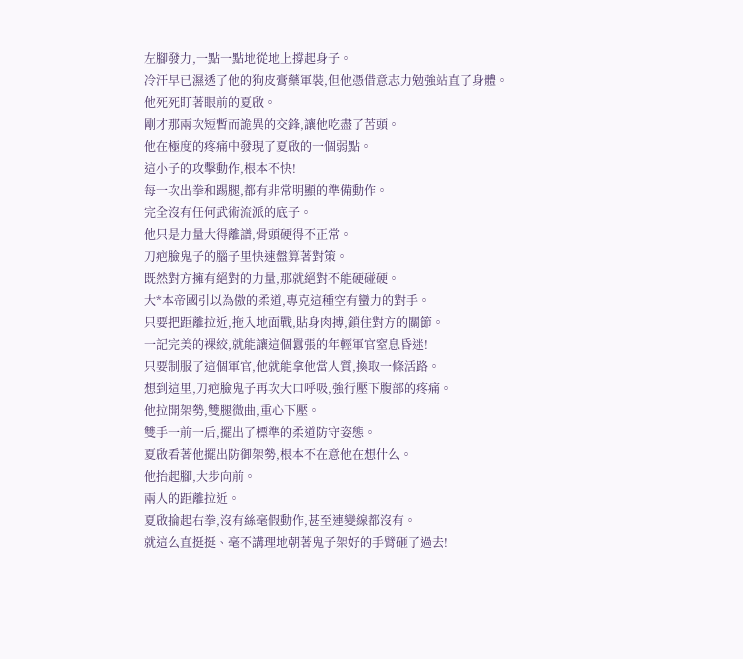左腳發力,一點一點地從地上撐起身子。
冷汗早已濕透了他的狗皮膏藥軍裝,但他憑借意志力勉強站直了身體。
他死死盯著眼前的夏啟。
剛才那兩次短暫而詭異的交鋒,讓他吃盡了苦頭。
他在極度的疼痛中發現了夏啟的一個弱點。
這小子的攻擊動作,根本不快!
每一次出拳和踢腿,都有非常明顯的準備動作。
完全沒有任何武術流派的底子。
他只是力量大得離譜,骨頭硬得不正常。
刀疤臉鬼子的腦子里快速盤算著對策。
既然對方擁有絕對的力量,那就絕對不能硬碰硬。
大*本帝國引以為傲的柔道,專克這種空有蠻力的對手。
只要把距離拉近,拖入地面戰,貼身肉搏,鎖住對方的關節。
一記完美的裸絞,就能讓這個囂張的年輕軍官窒息昏迷!
只要制服了這個軍官,他就能拿他當人質,換取一條活路。
想到這里,刀疤臉鬼子再次大口呼吸,強行壓下腹部的疼痛。
他拉開架勢,雙腿微曲,重心下壓。
雙手一前一后,擺出了標準的柔道防守姿態。
夏啟看著他擺出防御架勢,根本不在意他在想什么。
他抬起腳,大步向前。
兩人的距離拉近。
夏啟掄起右拳,沒有絲毫假動作,甚至連變線都沒有。
就這么直挺挺、毫不講理地朝著鬼子架好的手臂砸了過去!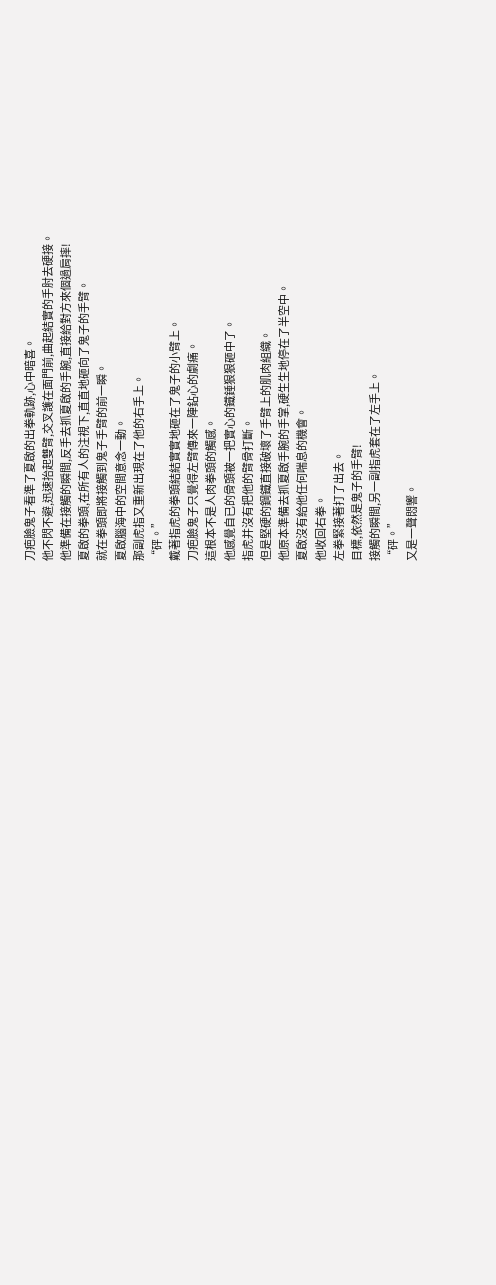刀疤臉鬼子看準了夏啟的出拳軌跡,心中暗喜。
他不閃不避,迅速抬起雙臂,交叉護在面門前,曲起結實的手肘去硬接。
他準備在接觸的瞬間,反手去抓夏啟的手腕,直接給對方來個過肩摔!
夏啟的拳頭,在所有人的注視下,直直地砸向了鬼子的手臂。
就在拳頭即將接觸到鬼子手臂的前一瞬。
夏啟腦海中的空間意念一動。
那副虎指又重新出現在了他的右手上。
“砰。”
戴著指虎的拳頭結結實實地砸在了鬼子的小臂上。
刀疤臉鬼子只覺得左臂傳來一陣鉆心的劇痛。
這根本不是人肉拳頭的觸感。
他感覺自已的骨頭被一把實心的鐵錘狠狠砸中了。
指虎并沒有把他的臂骨打斷。
但是堅硬的鋼鐵直接破壞了手臂上的肌肉組織。
他原本準備去抓夏啟手腕的手掌,硬生生地停在了半空中。
夏啟沒有給他任何喘息的機會。
他收回右拳。
左拳緊接著打了出去。
目標,依然是鬼子的手臂!
接觸的瞬間,另一副指虎套在了左手上。
“砰。”
又是一聲悶響。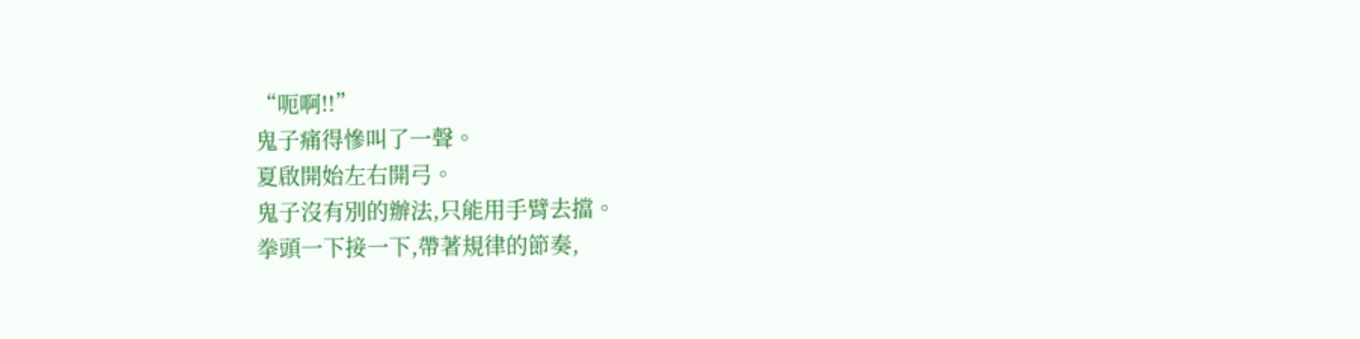“呃啊!!”
鬼子痛得慘叫了一聲。
夏啟開始左右開弓。
鬼子沒有別的辦法,只能用手臂去擋。
拳頭一下接一下,帶著規律的節奏,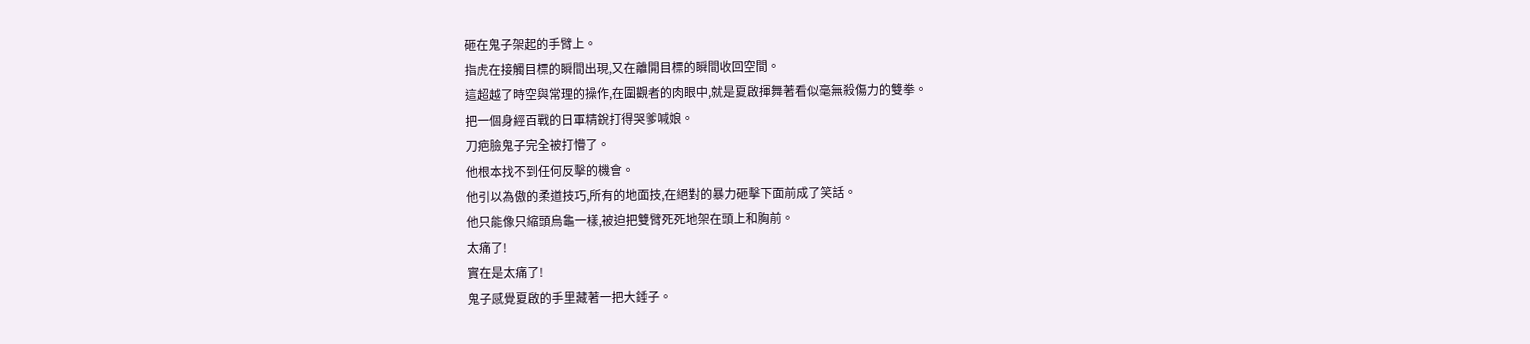砸在鬼子架起的手臂上。
指虎在接觸目標的瞬間出現,又在離開目標的瞬間收回空間。
這超越了時空與常理的操作,在圍觀者的肉眼中,就是夏啟揮舞著看似毫無殺傷力的雙拳。
把一個身經百戰的日軍精銳打得哭爹喊娘。
刀疤臉鬼子完全被打懵了。
他根本找不到任何反擊的機會。
他引以為傲的柔道技巧,所有的地面技,在絕對的暴力砸擊下面前成了笑話。
他只能像只縮頭烏龜一樣,被迫把雙臂死死地架在頭上和胸前。
太痛了!
實在是太痛了!
鬼子感覺夏啟的手里藏著一把大錘子。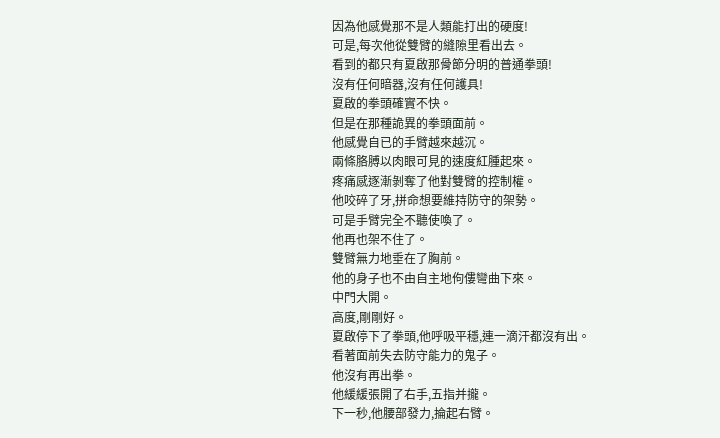因為他感覺那不是人類能打出的硬度!
可是,每次他從雙臂的縫隙里看出去。
看到的都只有夏啟那骨節分明的普通拳頭!
沒有任何暗器,沒有任何護具!
夏啟的拳頭確實不快。
但是在那種詭異的拳頭面前。
他感覺自已的手臂越來越沉。
兩條胳膊以肉眼可見的速度紅腫起來。
疼痛感逐漸剝奪了他對雙臂的控制權。
他咬碎了牙,拼命想要維持防守的架勢。
可是手臂完全不聽使喚了。
他再也架不住了。
雙臂無力地垂在了胸前。
他的身子也不由自主地佝僂彎曲下來。
中門大開。
高度,剛剛好。
夏啟停下了拳頭,他呼吸平穩,連一滴汗都沒有出。
看著面前失去防守能力的鬼子。
他沒有再出拳。
他緩緩張開了右手,五指并攏。
下一秒,他腰部發力,掄起右臂。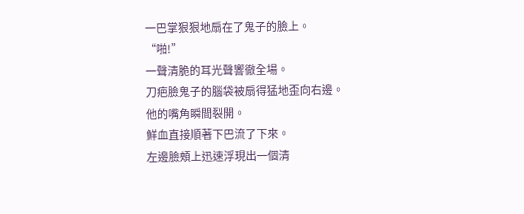一巴掌狠狠地扇在了鬼子的臉上。
“啪!”
一聲清脆的耳光聲響徹全場。
刀疤臉鬼子的腦袋被扇得猛地歪向右邊。
他的嘴角瞬間裂開。
鮮血直接順著下巴流了下來。
左邊臉頰上迅速浮現出一個清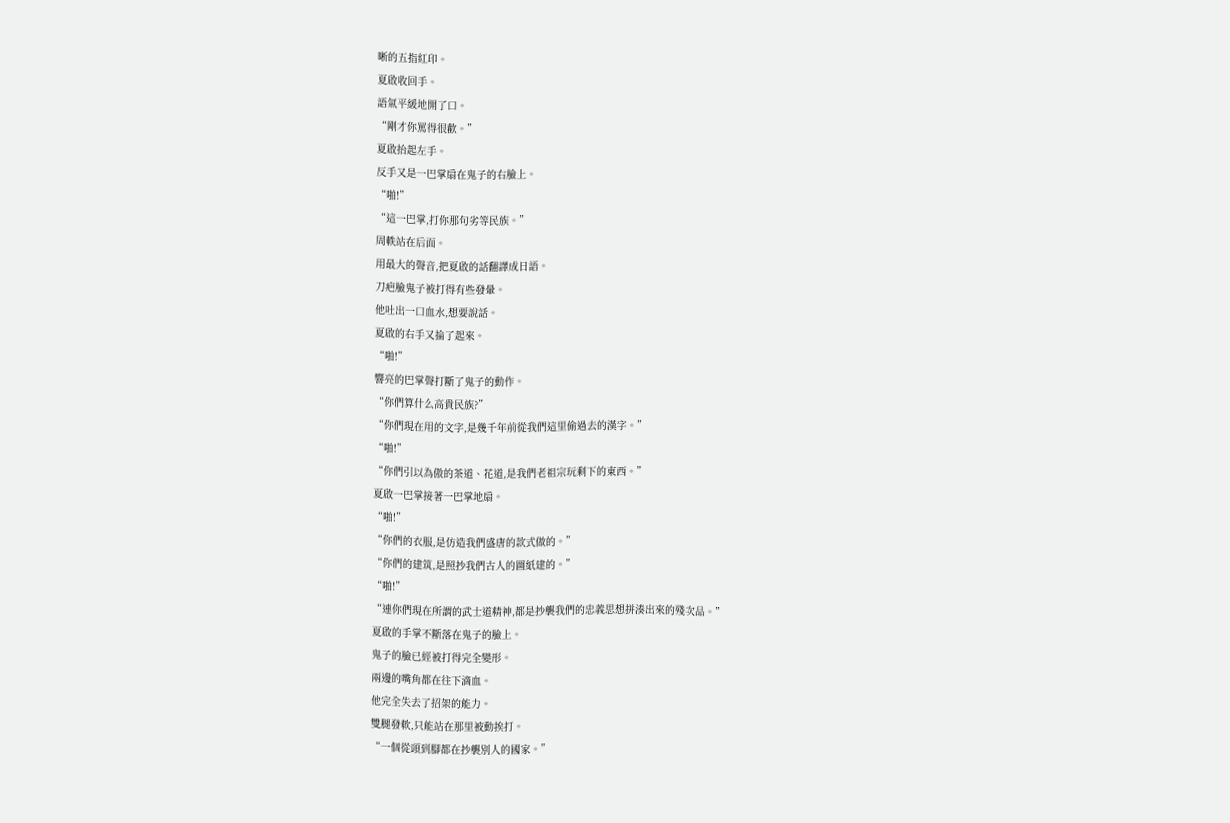晰的五指紅印。
夏啟收回手。
語氣平緩地開了口。
“剛才你罵得很歡。”
夏啟抬起左手。
反手又是一巴掌扇在鬼子的右臉上。
“啪!”
“這一巴掌,打你那句劣等民族。”
周軼站在后面。
用最大的聲音,把夏啟的話翻譯成日語。
刀疤臉鬼子被打得有些發暈。
他吐出一口血水,想要說話。
夏啟的右手又掄了起來。
“啪!”
響亮的巴掌聲打斷了鬼子的動作。
“你們算什么高貴民族?”
“你們現在用的文字,是幾千年前從我們這里偷過去的漢字。”
“啪!”
“你們引以為傲的茶道、花道,是我們老祖宗玩剩下的東西。”
夏啟一巴掌接著一巴掌地扇。
“啪!”
“你們的衣服,是仿造我們盛唐的款式做的。”
“你們的建筑,是照抄我們古人的圖紙建的。”
“啪!”
“連你們現在所謂的武士道精神,都是抄襲我們的忠義思想拼湊出來的殘次品。”
夏啟的手掌不斷落在鬼子的臉上。
鬼子的臉已經被打得完全變形。
兩邊的嘴角都在往下滴血。
他完全失去了招架的能力。
雙腿發軟,只能站在那里被動挨打。
“一個從頭到腳都在抄襲別人的國家。”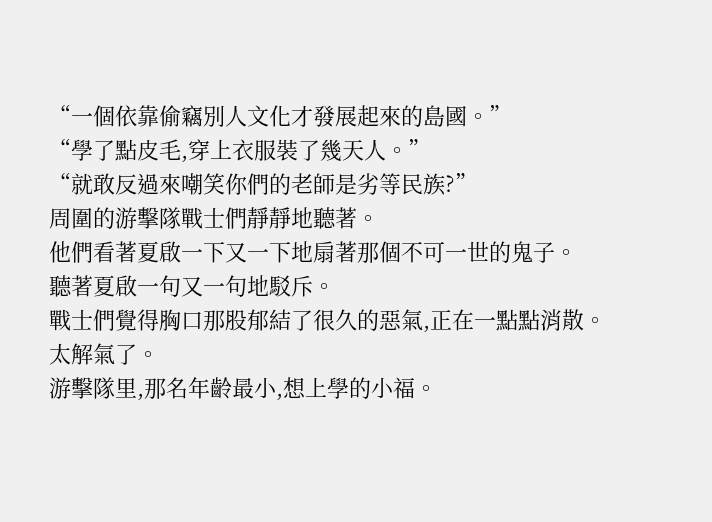“一個依靠偷竊別人文化才發展起來的島國。”
“學了點皮毛,穿上衣服裝了幾天人。”
“就敢反過來嘲笑你們的老師是劣等民族?”
周圍的游擊隊戰士們靜靜地聽著。
他們看著夏啟一下又一下地扇著那個不可一世的鬼子。
聽著夏啟一句又一句地駁斥。
戰士們覺得胸口那股郁結了很久的惡氣,正在一點點消散。
太解氣了。
游擊隊里,那名年齡最小,想上學的小福。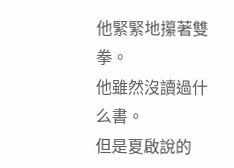他緊緊地攥著雙拳。
他雖然沒讀過什么書。
但是夏啟說的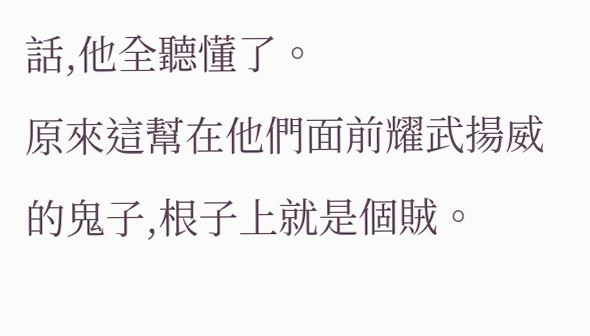話,他全聽懂了。
原來這幫在他們面前耀武揚威的鬼子,根子上就是個賊。